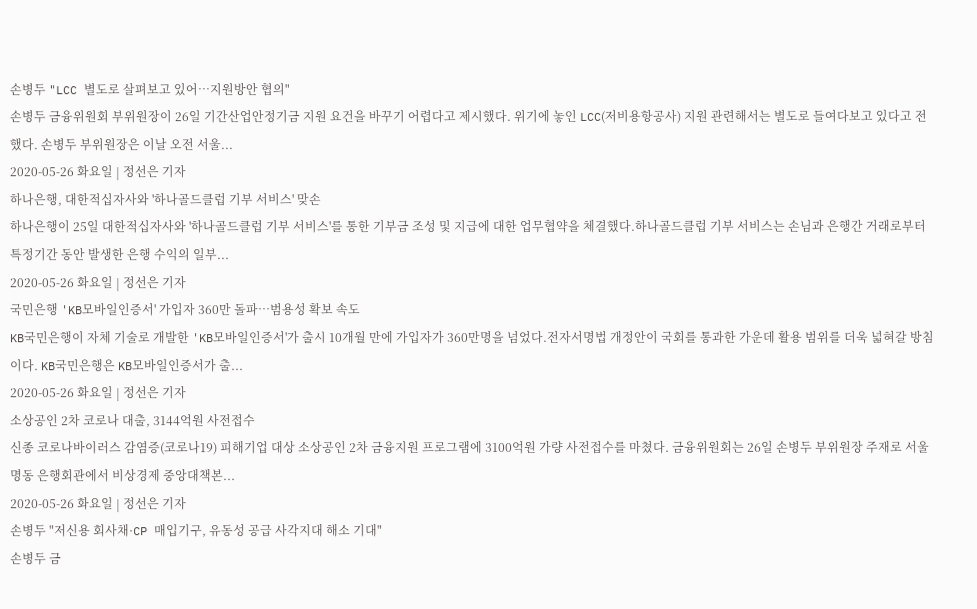손병두 "LCC 별도로 살펴보고 있어…지원방안 협의"
손병두 금융위원회 부위원장이 26일 기간산업안정기금 지원 요건을 바꾸기 어렵다고 제시했다. 위기에 놓인 LCC(저비용항공사) 지원 관련해서는 별도로 들여다보고 있다고 전했다. 손병두 부위원장은 이날 오전 서울...
2020-05-26 화요일 | 정선은 기자
하나은행, 대한적십자사와 '하나골드클럽 기부 서비스' 맞손
하나은행이 25일 대한적십자사와 '하나골드클럽 기부 서비스'를 통한 기부금 조성 및 지급에 대한 업무협약을 체결했다.하나골드클럽 기부 서비스는 손님과 은행간 거래로부터 특정기간 동안 발생한 은행 수익의 일부...
2020-05-26 화요일 | 정선은 기자
국민은행 'KB모바일인증서' 가입자 360만 돌파…범용성 확보 속도
KB국민은행이 자체 기술로 개발한 'KB모바일인증서'가 출시 10개월 만에 가입자가 360만명을 넘었다.전자서명법 개정안이 국회를 통과한 가운데 활용 범위를 더욱 넓혀갈 방침이다. KB국민은행은 KB모바일인증서가 출...
2020-05-26 화요일 | 정선은 기자
소상공인 2차 코로나 대출, 3144억원 사전접수
신종 코로나바이러스 감염증(코로나19) 피해기업 대상 소상공인 2차 금융지원 프로그램에 3100억원 가량 사전접수를 마쳤다. 금융위원회는 26일 손병두 부위원장 주재로 서울 명동 은행회관에서 비상경제 중앙대책본...
2020-05-26 화요일 | 정선은 기자
손병두 "저신용 회사채·CP 매입기구, 유동성 공급 사각지대 해소 기대"
손병두 금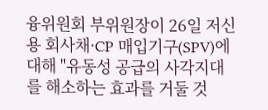융위원회 부위원장이 26일 저신용 회사채·CP 매입기구(SPV)에 대해 "유동성 공급의 사각지대를 해소하는 효과를 거둘 것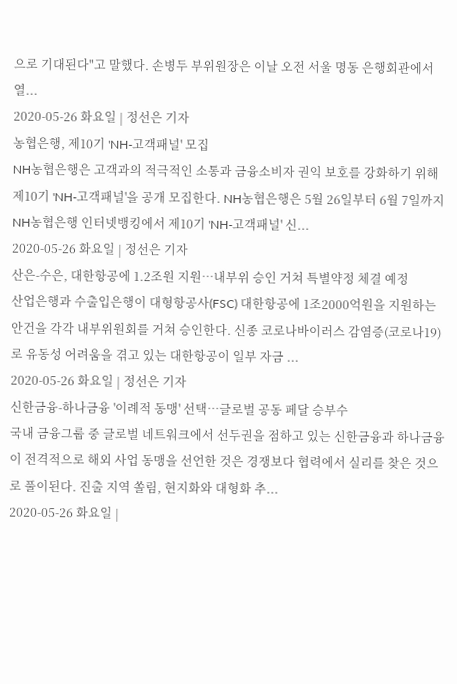으로 기대된다"고 말했다. 손병두 부위원장은 이날 오전 서울 명동 은행회관에서 열...
2020-05-26 화요일 | 정선은 기자
농협은행, 제10기 'NH-고객패널' 모집
NH농협은행은 고객과의 적극적인 소통과 금융소비자 권익 보호를 강화하기 위해 제10기 'NH-고객패널'을 공개 모집한다. NH농협은행은 5월 26일부터 6월 7일까지 NH농협은행 인터넷뱅킹에서 제10기 'NH-고객패널' 신...
2020-05-26 화요일 | 정선은 기자
산은-수은, 대한항공에 1.2조원 지원…내부위 승인 거쳐 특별약정 체결 예정
산업은행과 수출입은행이 대형항공사(FSC) 대한항공에 1조2000억원을 지원하는 안건을 각각 내부위원회를 거쳐 승인한다. 신종 코로나바이러스 감염증(코로나19)로 유동성 어려움을 겪고 있는 대한항공이 일부 자금 ...
2020-05-26 화요일 | 정선은 기자
신한금융-하나금융 '이례적 동맹' 선택…글로벌 공동 페달 승부수
국내 금융그룹 중 글로벌 네트워크에서 선두권을 점하고 있는 신한금융과 하나금융이 전격적으로 해외 사업 동맹을 선언한 것은 경쟁보다 협력에서 실리를 찾은 것으로 풀이된다. 진출 지역 쏠림, 현지화와 대형화 추...
2020-05-26 화요일 |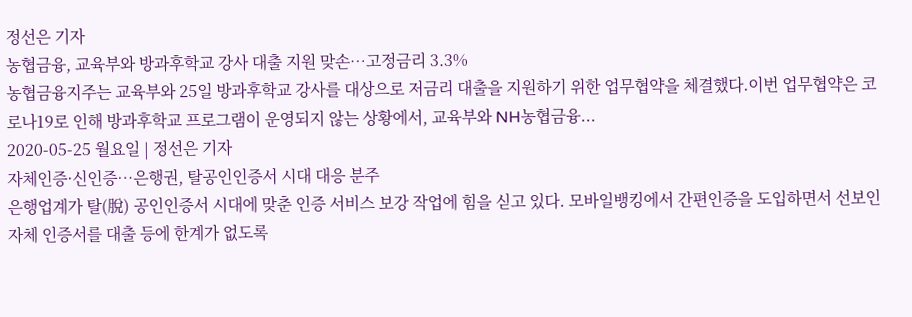정선은 기자
농협금융, 교육부와 방과후학교 강사 대출 지원 맞손…고정금리 3.3%
농협금융지주는 교육부와 25일 방과후학교 강사를 대상으로 저금리 대출을 지원하기 위한 업무협약을 체결했다.이번 업무협약은 코로나19로 인해 방과후학교 프로그램이 운영되지 않는 상황에서, 교육부와 NH농협금융...
2020-05-25 월요일 | 정선은 기자
자체인증·신인증…은행권, 탈공인인증서 시대 대응 분주
은행업계가 탈(脫) 공인인증서 시대에 맞춘 인증 서비스 보강 작업에 힘을 싣고 있다. 모바일뱅킹에서 간편인증을 도입하면서 선보인 자체 인증서를 대출 등에 한계가 없도록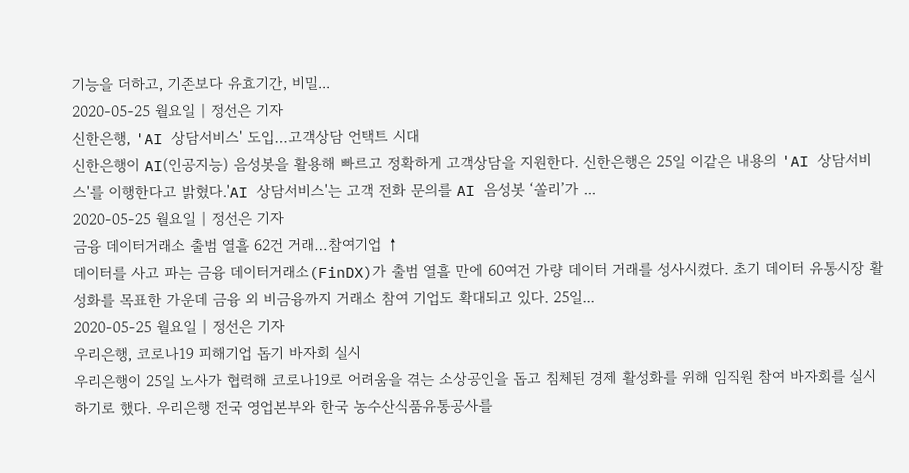기능을 더하고, 기존보다 유효기간, 비밀...
2020-05-25 월요일 | 정선은 기자
신한은행, 'AI 상담서비스' 도입…고객상담 언택트 시대
신한은행이 AI(인공지능) 음성봇을 활용해 빠르고 정확하게 고객상담을 지원한다. 신한은행은 25일 이같은 내용의 'AI 상담서비스'를 이행한다고 밝혔다.'AI 상담서비스'는 고객 전화 문의를 AI 음성봇 ‘쏠리’가 ...
2020-05-25 월요일 | 정선은 기자
금융 데이터거래소 출범 열흘 62건 거래…참여기업 ↑
데이터를 사고 파는 금융 데이터거래소(FinDX)가 출범 열흘 만에 60여건 가량 데이터 거래를 성사시켰다. 초기 데이터 유통시장 활성화를 목표한 가운데 금융 외 비금융까지 거래소 참여 기업도 확대되고 있다. 25일...
2020-05-25 월요일 | 정선은 기자
우리은행, 코로나19 피해기업 돕기 바자회 실시
우리은행이 25일 노사가 협력해 코로나19로 어려움을 겪는 소상공인을 돕고 침체된 경제 활성화를 위해 임직원 참여 바자회를 실시하기로 했다. 우리은행 전국 영업본부와 한국 농수산식품유통공사를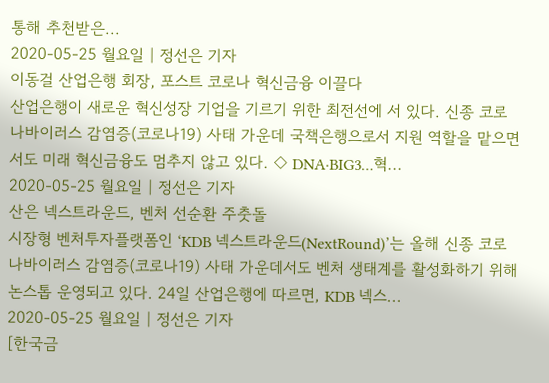통해 추천받은...
2020-05-25 월요일 | 정선은 기자
이동걸 산업은행 회장, 포스트 코로나 혁신금융 이끌다
산업은행이 새로운 혁신성장 기업을 기르기 위한 최전선에 서 있다. 신종 코로나바이러스 감염증(코로나19) 사태 가운데 국책은행으로서 지원 역할을 맡으면서도 미래 혁신금융도 멈추지 않고 있다. ◇ DNA·BIG3…혁...
2020-05-25 월요일 | 정선은 기자
산은 넥스트라운드, 벤처 선순환 주춧돌
시장형 벤처투자플랫폼인 ‘KDB 넥스트라운드(NextRound)’는 올해 신종 코로나바이러스 감염증(코로나19) 사태 가운데서도 벤처 생태계를 활성화하기 위해 논스톱 운영되고 있다. 24일 산업은행에 따르면, KDB 넥스...
2020-05-25 월요일 | 정선은 기자
[한국금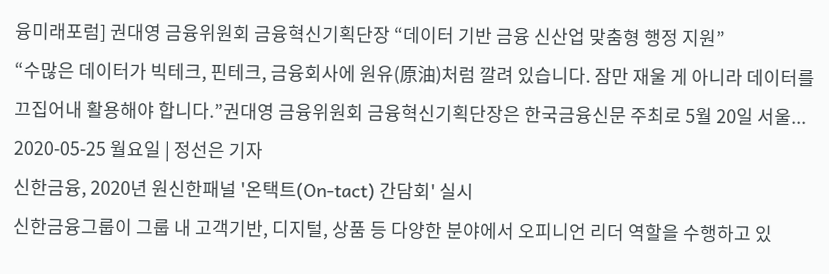융미래포럼] 권대영 금융위원회 금융혁신기획단장 “데이터 기반 금융 신산업 맞춤형 행정 지원”
“수많은 데이터가 빅테크, 핀테크, 금융회사에 원유(原油)처럼 깔려 있습니다. 잠만 재울 게 아니라 데이터를 끄집어내 활용해야 합니다.”권대영 금융위원회 금융혁신기획단장은 한국금융신문 주최로 5월 20일 서울...
2020-05-25 월요일 | 정선은 기자
신한금융, 2020년 원신한패널 '온택트(On-tact) 간담회' 실시
신한금융그룹이 그룹 내 고객기반, 디지털, 상품 등 다양한 분야에서 오피니언 리더 역할을 수행하고 있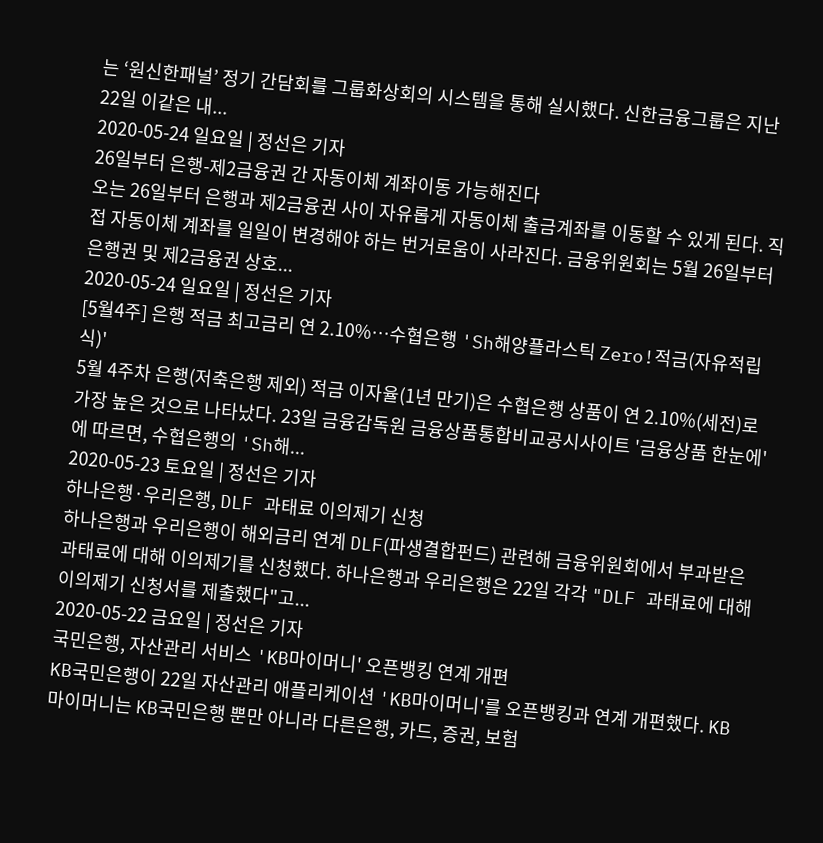는 ‘원신한패널’ 정기 간담회를 그룹화상회의 시스템을 통해 실시했다. 신한금융그룹은 지난 22일 이같은 내...
2020-05-24 일요일 | 정선은 기자
26일부터 은행-제2금융권 간 자동이체 계좌이동 가능해진다
오는 26일부터 은행과 제2금융권 사이 자유롭게 자동이체 출금계좌를 이동할 수 있게 된다. 직접 자동이체 계좌를 일일이 변경해야 하는 번거로움이 사라진다. 금융위원회는 5월 26일부터 은행권 및 제2금융권 상호...
2020-05-24 일요일 | 정선은 기자
[5월4주] 은행 적금 최고금리 연 2.10%…수협은행 'Sh해양플라스틱 Zero!적금(자유적립식)'
5월 4주차 은행(저축은행 제외) 적금 이자율(1년 만기)은 수협은행 상품이 연 2.10%(세전)로 가장 높은 것으로 나타났다. 23일 금융감독원 금융상품통합비교공시사이트 '금융상품 한눈에'에 따르면, 수협은행의 'Sh해...
2020-05-23 토요일 | 정선은 기자
하나은행·우리은행, DLF 과태료 이의제기 신청
하나은행과 우리은행이 해외금리 연계 DLF(파생결합펀드) 관련해 금융위원회에서 부과받은 과태료에 대해 이의제기를 신청했다. 하나은행과 우리은행은 22일 각각 "DLF 과태료에 대해 이의제기 신청서를 제출했다"고...
2020-05-22 금요일 | 정선은 기자
국민은행, 자산관리 서비스 'KB마이머니' 오픈뱅킹 연계 개편
KB국민은행이 22일 자산관리 애플리케이션 'KB마이머니'를 오픈뱅킹과 연계 개편했다. KB마이머니는 KB국민은행 뿐만 아니라 다른은행, 카드, 증권, 보험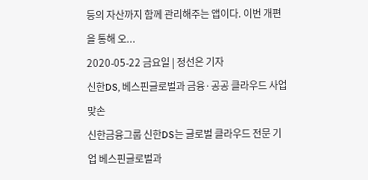등의 자산까지 함께 관리해주는 앱이다. 이번 개편을 통해 오...
2020-05-22 금요일 | 정선은 기자
신한DS, 베스핀글로벌과 금융·공공 클라우드 사업 맞손
신한금융그룹 신한DS는 글로벌 클라우드 전문 기업 베스핀글로벌과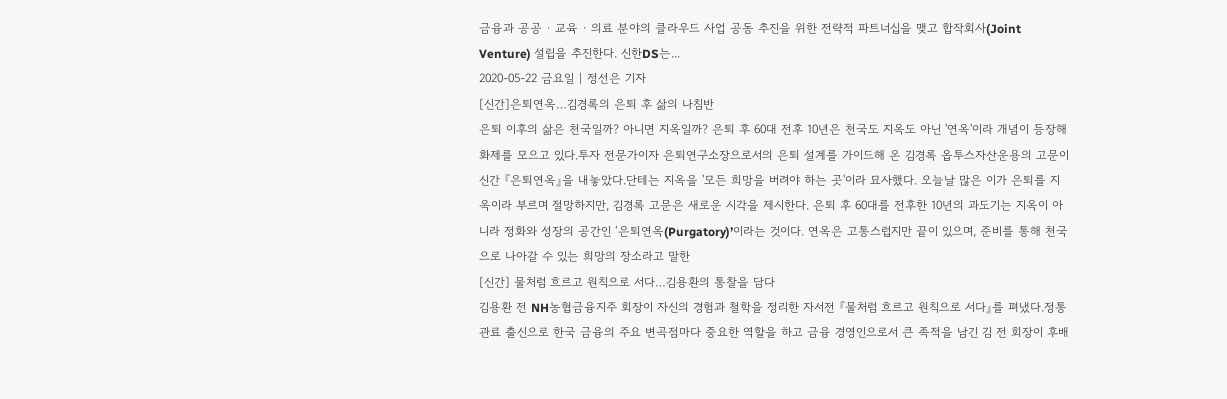금융과 공공 · 교육 · 의료 분야의 클라우드 사업 공동 추진을 위한 전략적 파트너십을 맺고 합작회사(Joint Venture) 설립을 추진한다. 신한DS는...
2020-05-22 금요일 | 정선은 기자
[신간]은퇴연옥…김경록의 은퇴 후 삶의 나침반
은퇴 이후의 삶은 천국일까? 아니면 지옥일까? 은퇴 후 60대 전후 10년은 천국도 지옥도 아닌 '연옥'이라 개념이 등장해 화제를 모으고 있다.투자 전문가이자 은퇴연구소장으로서의 은퇴 설계를 가이드해 온 김경록 옵투스자산운용의 고문이 신간 『은퇴연옥』을 내놓았다.단테는 지옥을 '모든 희망을 버려야 하는 곳'이라 묘사했다. 오늘날 많은 이가 은퇴를 지옥이라 부르며 절망하지만, 김경록 고문은 새로운 시각을 제시한다. 은퇴 후 60대를 전후한 10년의 과도기는 지옥이 아니라 정화와 성장의 공간인 ‘은퇴연옥(Purgatory)’이라는 것이다. 연옥은 고통스럽지만 끝이 있으며, 준비를 통해 천국으로 나아갈 수 있는 희망의 장소라고 말한
[신간] 물처럼 흐르고 원칙으로 서다…김용환의 통찰을 담다
김용환 전 NH농협금융지주 회장이 자신의 경험과 철학을 정리한 자서전 『물처럼 흐르고 원칙으로 서다』를 펴냈다.정통 관료 출신으로 한국 금융의 주요 변곡점마다 중요한 역할을 하고 금융 경영인으로서 큰 족적을 남긴 김 전 회장이 후배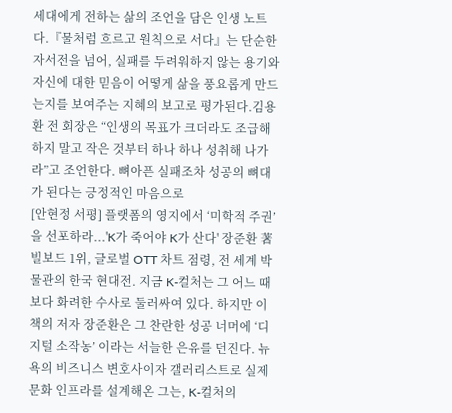세대에게 전하는 삶의 조언을 담은 인생 노트다.『물처럼 흐르고 원칙으로 서다』는 단순한 자서전을 넘어, 실패를 두려워하지 않는 용기와 자신에 대한 믿음이 어떻게 삶을 풍요롭게 만드는지를 보여주는 지혜의 보고로 평가된다.김용환 전 회장은 “인생의 목표가 크더라도 조급해하지 말고 작은 것부터 하나 하나 성취해 나가라”고 조언한다. 뼈아픈 실패조차 성공의 뼈대가 된다는 긍정적인 마음으로
[안현정 서평] 플랫폼의 영지에서 ‘미학적 주권’을 선포하라...'K가 죽어야 K가 산다' 장준환 著
빌보드 1위, 글로벌 OTT 차트 점령, 전 세계 박물관의 한국 현대전. 지금 K-컬처는 그 어느 때보다 화려한 수사로 둘러싸여 있다. 하지만 이 책의 저자 장준환은 그 찬란한 성공 너머에 ‘디지털 소작농’ 이라는 서늘한 은유를 던진다. 뉴욕의 비즈니스 변호사이자 갤러리스트로 실제 문화 인프라를 설계해온 그는, K-컬처의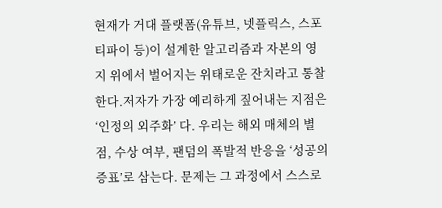현재가 거대 플랫폼(유튜브, 넷플릭스, 스포티파이 등)이 설계한 알고리즘과 자본의 영지 위에서 벌어지는 위태로운 잔치라고 통찰한다.저자가 가장 예리하게 짚어내는 지점은 ‘인정의 외주화’ 다. 우리는 해외 매체의 별점, 수상 여부, 팬덤의 폭발적 반응을 ‘성공의 증표’로 삼는다. 문제는 그 과정에서 스스로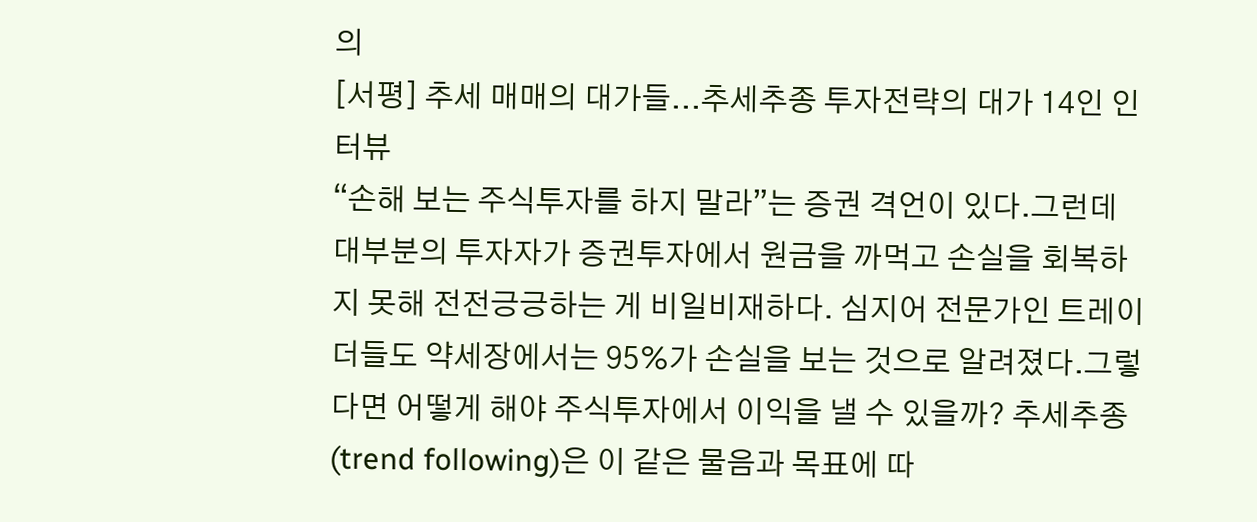의
[서평] 추세 매매의 대가들...추세추종 투자전략의 대가 14인 인터뷰
“손해 보는 주식투자를 하지 말라”는 증권 격언이 있다.그런데 대부분의 투자자가 증권투자에서 원금을 까먹고 손실을 회복하지 못해 전전긍긍하는 게 비일비재하다. 심지어 전문가인 트레이더들도 약세장에서는 95%가 손실을 보는 것으로 알려졌다.그렇다면 어떻게 해야 주식투자에서 이익을 낼 수 있을까? 추세추종(trend following)은 이 같은 물음과 목표에 따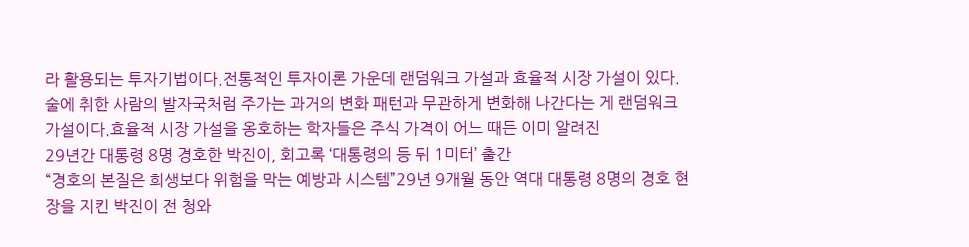라 활용되는 투자기법이다.전통적인 투자이론 가운데 랜덤워크 가설과 효율적 시장 가설이 있다. 술에 취한 사람의 발자국처럼 주가는 과거의 변화 패턴과 무관하게 변화해 나간다는 게 랜덤워크 가설이다.효율적 시장 가설을 옹호하는 학자들은 주식 가격이 어느 때든 이미 알려진
29년간 대통령 8명 경호한 박진이, 회고록 ‘대통령의 등 뒤 1미터’ 출간
“경호의 본질은 희생보다 위험을 막는 예방과 시스템”29년 9개월 동안 역대 대통령 8명의 경호 현장을 지킨 박진이 전 청와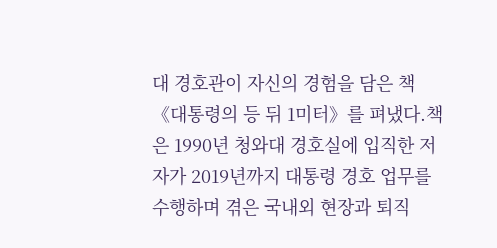대 경호관이 자신의 경험을 담은 책 《대통령의 등 뒤 1미터》를 펴냈다.책은 1990년 청와대 경호실에 입직한 저자가 2019년까지 대통령 경호 업무를 수행하며 겪은 국내외 현장과 퇴직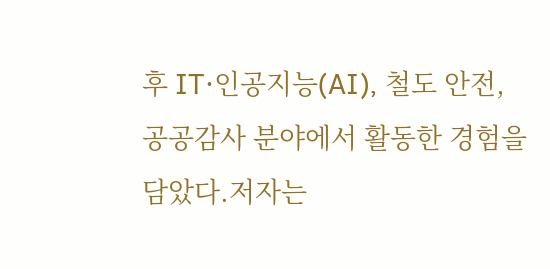후 IT·인공지능(AI), 철도 안전, 공공감사 분야에서 활동한 경험을 담았다.저자는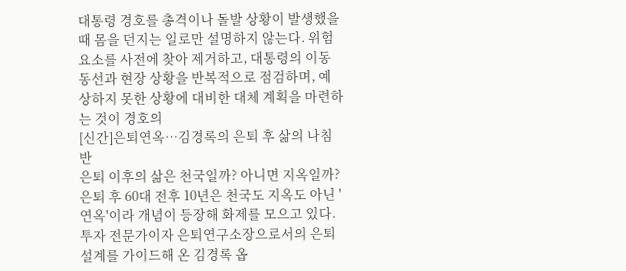대통령 경호를 총격이나 돌발 상황이 발생했을 때 몸을 던지는 일로만 설명하지 않는다. 위험 요소를 사전에 찾아 제거하고, 대통령의 이동 동선과 현장 상황을 반복적으로 점검하며, 예상하지 못한 상황에 대비한 대체 계획을 마련하는 것이 경호의
[신간]은퇴연옥…김경록의 은퇴 후 삶의 나침반
은퇴 이후의 삶은 천국일까? 아니면 지옥일까? 은퇴 후 60대 전후 10년은 천국도 지옥도 아닌 '연옥'이라 개념이 등장해 화제를 모으고 있다.투자 전문가이자 은퇴연구소장으로서의 은퇴 설계를 가이드해 온 김경록 옵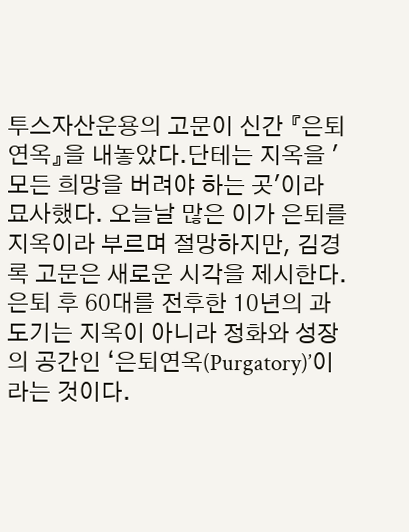투스자산운용의 고문이 신간 『은퇴연옥』을 내놓았다.단테는 지옥을 '모든 희망을 버려야 하는 곳'이라 묘사했다. 오늘날 많은 이가 은퇴를 지옥이라 부르며 절망하지만, 김경록 고문은 새로운 시각을 제시한다. 은퇴 후 60대를 전후한 10년의 과도기는 지옥이 아니라 정화와 성장의 공간인 ‘은퇴연옥(Purgatory)’이라는 것이다.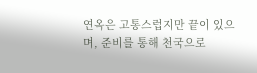연옥은 고통스럽지만 끝이 있으며, 준비를 통해 천국으로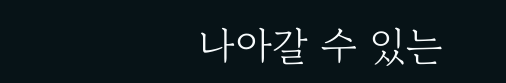나아갈 수 있는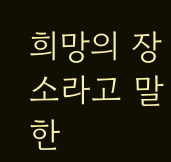희망의 장소라고 말한